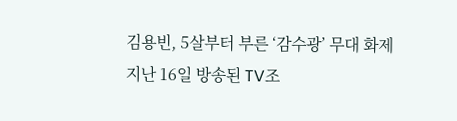김용빈, 5살부터 부른 ‘감수광’ 무대 화제
지난 16일 방송된 TV조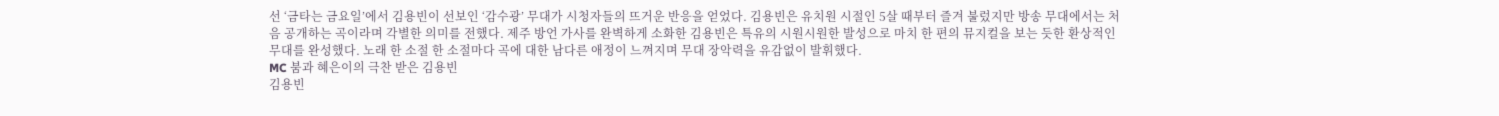선 ‘금타는 금요일’에서 김용빈이 선보인 ‘감수광’ 무대가 시청자들의 뜨거운 반응을 얻었다. 김용빈은 유치원 시절인 5살 때부터 즐겨 불렀지만 방송 무대에서는 처음 공개하는 곡이라며 각별한 의미를 전했다. 제주 방언 가사를 완벽하게 소화한 김용빈은 특유의 시원시원한 발성으로 마치 한 편의 뮤지컬을 보는 듯한 환상적인 무대를 완성했다. 노래 한 소절 한 소절마다 곡에 대한 남다른 애정이 느껴지며 무대 장악력을 유감없이 발휘했다.
MC 붐과 혜은이의 극찬 받은 김용빈
김용빈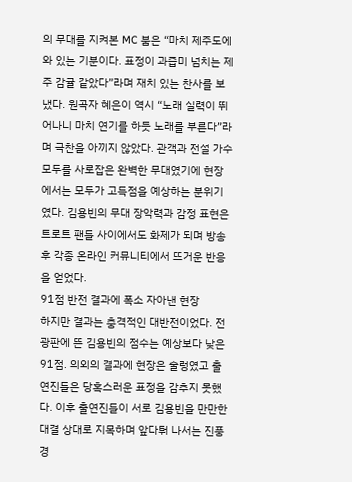의 무대를 지켜본 MC 붐은 “마치 제주도에 와 있는 기분이다. 표정이 과즙미 넘치는 제주 감귤 같았다”라며 재치 있는 찬사를 보냈다. 원곡자 혜은이 역시 “노래 실력이 뛰어나니 마치 연기를 하듯 노래를 부른다”라며 극찬을 아끼지 않았다. 관객과 전설 가수 모두를 사로잡은 완벽한 무대였기에 현장에서는 모두가 고득점을 예상하는 분위기였다. 김용빈의 무대 장악력과 감정 표현은 트로트 팬들 사이에서도 화제가 되며 방송 후 각종 온라인 커뮤니티에서 뜨거운 반응을 얻었다.
91점 반전 결과에 폭소 자아낸 현장
하지만 결과는 충격적인 대반전이었다. 전광판에 뜬 김용빈의 점수는 예상보다 낮은 91점. 의외의 결과에 현장은 술렁였고 출연진들은 당혹스러운 표정을 감추지 못했다. 이후 출연진들이 서로 김용빈을 만만한 대결 상대로 지목하며 앞다퉈 나서는 진풍경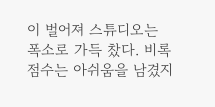이 벌어져 스튜디오는 폭소로 가득 찼다. 비록 점수는 아쉬움을 남겼지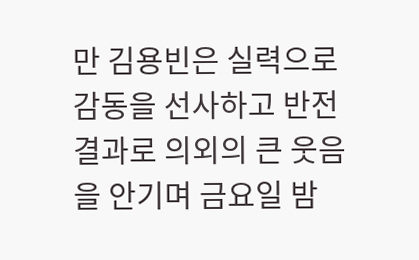만 김용빈은 실력으로 감동을 선사하고 반전 결과로 의외의 큰 웃음을 안기며 금요일 밤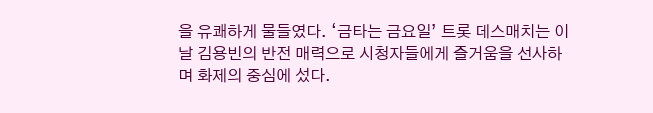을 유쾌하게 물들였다. ‘금타는 금요일’ 트롯 데스매치는 이날 김용빈의 반전 매력으로 시청자들에게 즐거움을 선사하며 화제의 중심에 섰다.